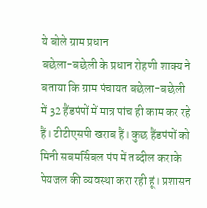ये बोले ग्राम प्रधान
बछेला-बछेली के प्रधान रोहणी शाक्य ने बताया कि ग्राम पंचायत बछेला-बछेली में 32 हैंडपंपों में मात्र पांच ही काम कर रहे हैं। टीटीएसपी खराब हैं। कुछ हैंडपंपों को मिनी सबमर्सिबल पंप में तब्दील कराके पेयजल की व्यवस्था करा रही हूं। प्रशासन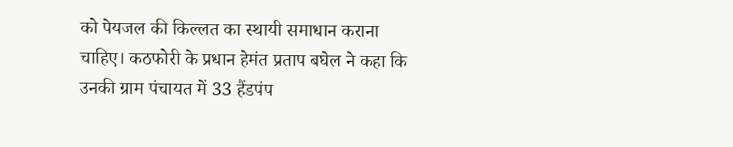को पेयजल की किल्लत का स्थायी समाधान कराना चाहिए। कठफोरी के प्रधान हेमंत प्रताप बघेल ने कहा कि उनकी ग्राम पंचायत में 33 हैंडपंप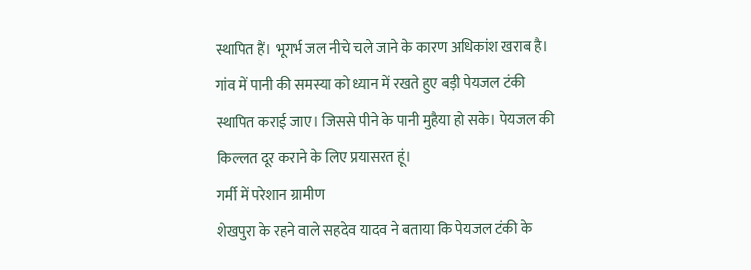स्थापित हैं। भूगर्भ जल नीचे चले जाने के कारण अधिकांश खराब है। गांव में पानी की समस्या को ध्यान में रखते हुए बड़ी पेयजल टंकी स्थापित कराई जाए। जिससे पीने के पानी मुहैया हो सके। पेयजल की किल्लत दूर कराने के लिए प्रयासरत हूं।
गर्मी में परेशान ग्रामीण
शेखपुरा के रहने वाले सहदेव यादव ने बताया कि पेयजल टंकी के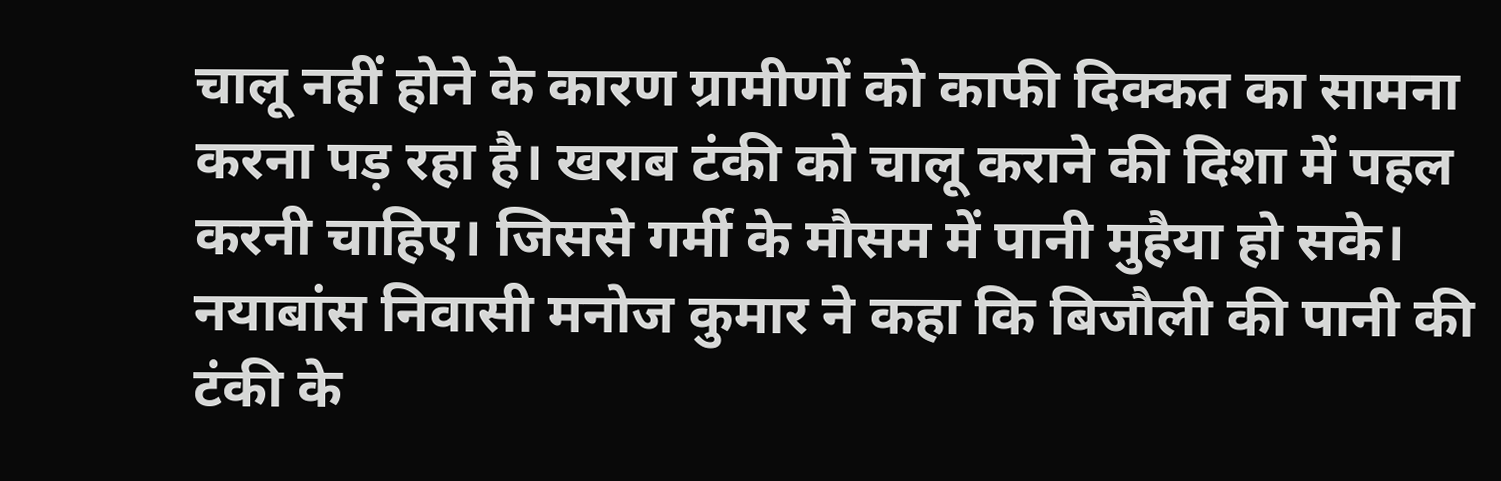चालू नहीं होने के कारण ग्रामीणों को काफी दिक्कत का सामना करना पड़ रहा है। खराब टंकी को चालू कराने की दिशा में पहल करनी चाहिए। जिससे गर्मी के मौसम में पानी मुहैया हो सके। नयाबांस निवासी मनोज कुमार ने कहा कि बिजौली की पानी की टंकी के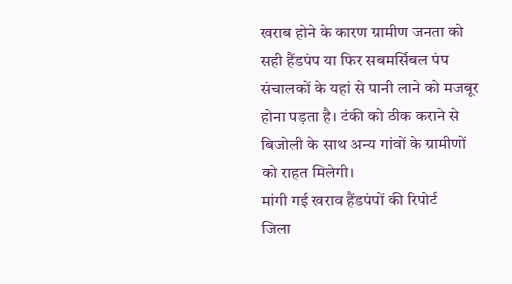खराब होने के कारण ग्रामीण जनता को सही हैंडपंप या फिर सबमर्सिबल पंप संचालकों के यहां से पानी लाने को मजबूर होना पड़ता है। टंकी को ठीक कराने से बिजोली के साथ अन्य गांवों के ग्रामीणों को राहत मिलेगी।
मांगी गई खराव हैंडपंपों की रिपोर्ट
जिला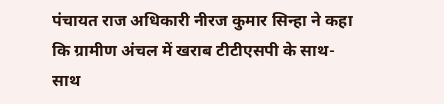पंचायत राज अधिकारी नीरज कुमार सिन्हा ने कहा कि ग्रामीण अंचल में खराब टीटीएसपी के साथ-साथ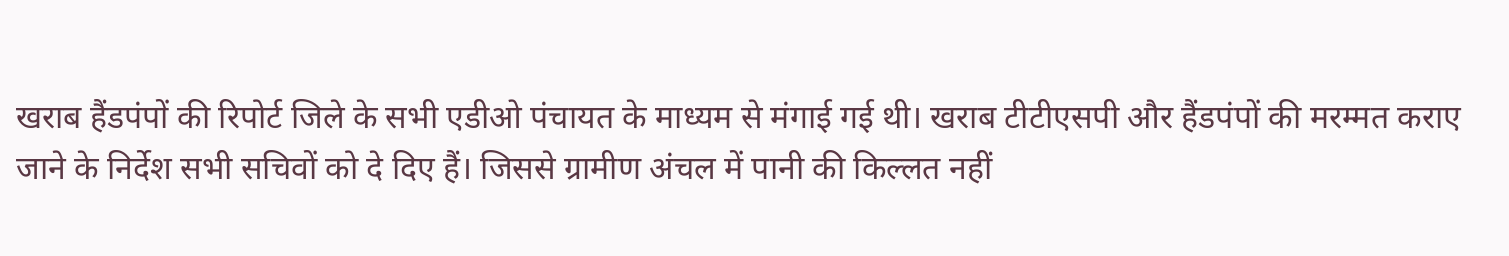खराब हैंडपंपों की रिपोर्ट जिले के सभी एडीओ पंचायत के माध्यम से मंगाई गई थी। खराब टीटीएसपी और हैंडपंपों की मरम्मत कराए जाने के निर्देश सभी सचिवों को दे दिए हैं। जिससे ग्रामीण अंचल में पानी की किल्लत नहीं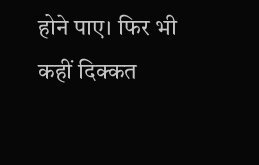होने पाए। फिर भी कहीं दिक्कत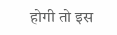होगी तो इस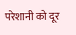परेशानी को दूर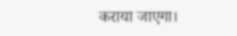कराया जाएगा।